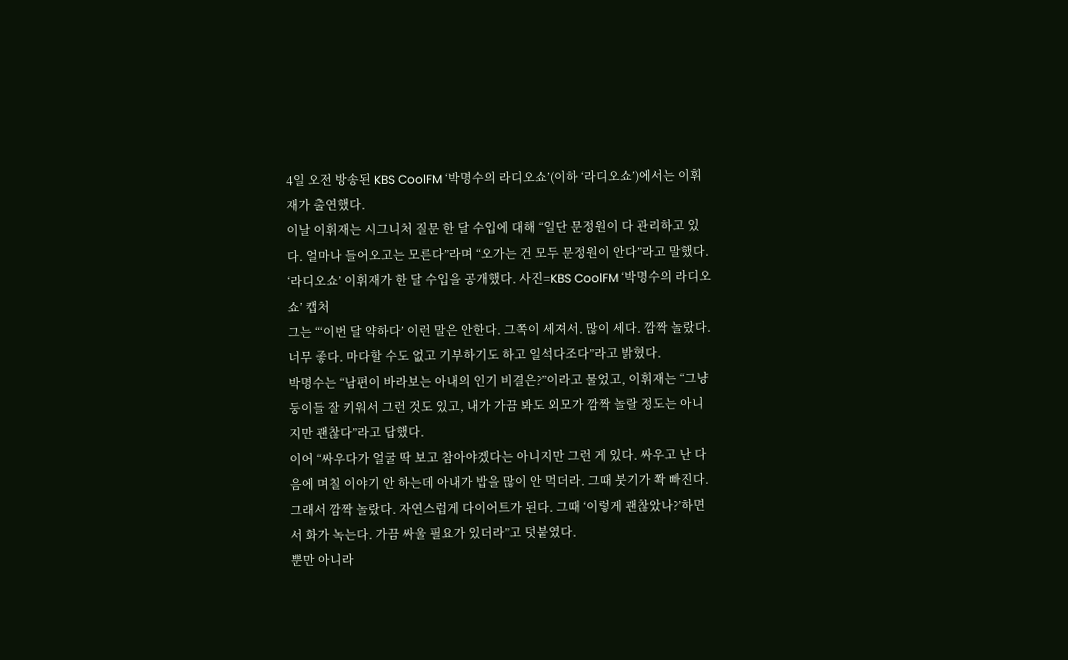4일 오전 방송된 KBS CoolFM ‘박명수의 라디오쇼’(이하 ‘라디오쇼’)에서는 이휘재가 출연했다.
이날 이휘재는 시그니처 질문 한 달 수입에 대해 “일단 문정원이 다 관리하고 있다. 얼마나 들어오고는 모른다”라며 “오가는 건 모두 문정원이 안다”라고 말했다.
‘라디오쇼’ 이휘재가 한 달 수입을 공개했다. 사진=KBS CoolFM ‘박명수의 라디오쇼’ 캡처
그는 “‘이번 달 약하다’ 이런 말은 안한다. 그쪽이 세져서. 많이 세다. 깜짝 놀랐다. 너무 좋다. 마다할 수도 없고 기부하기도 하고 일석다조다”라고 밝혔다.
박명수는 “남편이 바라보는 아내의 인기 비결은?”이라고 물었고, 이휘재는 “그냥 둥이들 잘 키워서 그런 것도 있고, 내가 가끔 봐도 외모가 깜짝 놀랄 정도는 아니지만 괜찮다”라고 답했다.
이어 “싸우다가 얼굴 딱 보고 참아야겠다는 아니지만 그런 게 있다. 싸우고 난 다음에 며칠 이야기 안 하는데 아내가 밥을 많이 안 먹더라. 그때 붓기가 쫙 빠진다. 그래서 깜짝 놀랐다. 자연스럽게 다이어트가 된다. 그때 ‘이렇게 괜찮았나?’하면서 화가 녹는다. 가끔 싸울 필요가 있더라”고 덧붙였다.
뿐만 아니라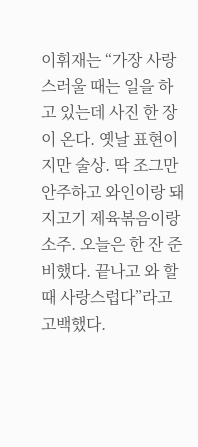이휘재는 “가장 사랑스러울 때는 일을 하고 있는데 사진 한 장이 온다. 옛날 표현이지만 술상. 딱 조그만 안주하고 와인이랑 돼지고기 제육볶음이랑 소주. 오늘은 한 잔 준비했다. 끝나고 와 할 때 사랑스럽다”라고 고백했다.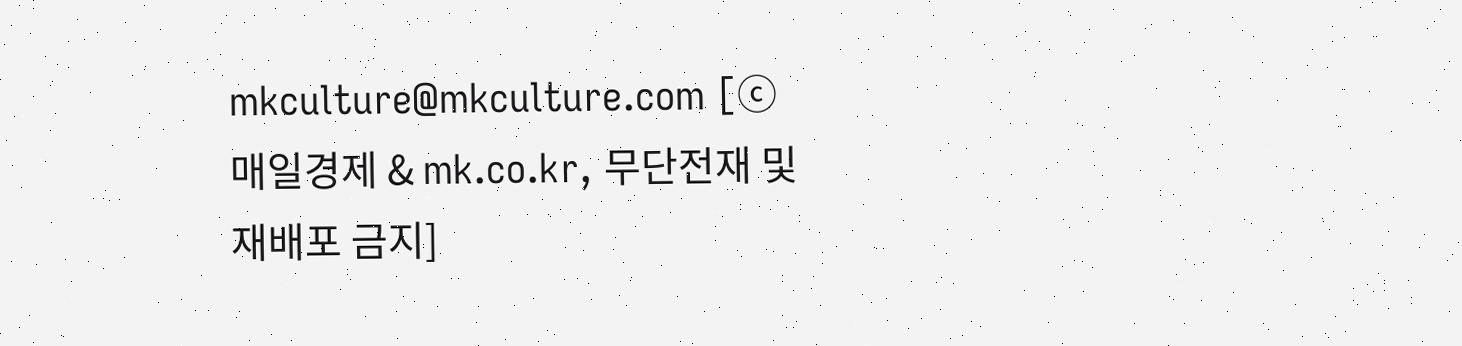mkculture@mkculture.com [ⓒ 매일경제 & mk.co.kr, 무단전재 및 재배포 금지]